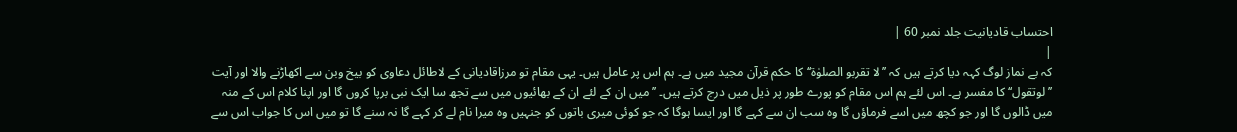احتساب قادیانیت جلد نمبر 60 |
|
کہ بے نماز لوگ کہہ دیا کرتے ہیں کہ ’’لا تقربو الصلوٰۃ‘‘ کا حکم قرآن مجید میں ہے۔ ہم اس پر عامل ہیں۔ یہی مقام تو مرزاقادیانی کے لاطائل دعاوی کو بیخ وبن سے اکھاڑنے والا اور آیت ’’لوتقول‘‘ کا مفسر ہے۔ اس لئے ہم اس مقام کو پورے طور پر ذیل میں درج کرتے ہیں۔ ’’میں ان کے لئے ان کے بھائیوں میں سے تجھ سا ایک نبی برپا کروں گا اور اپنا کلام اس کے منہ میں ڈالوں گا اور جو کچھ میں اسے فرماؤں گا وہ سب ان سے کہے گا اور ایسا ہوگا کہ جو کوئی میری باتوں کو جنہیں وہ میرا نام لے کر کہے گا نہ سنے گا تو میں اس کا جواب اس سے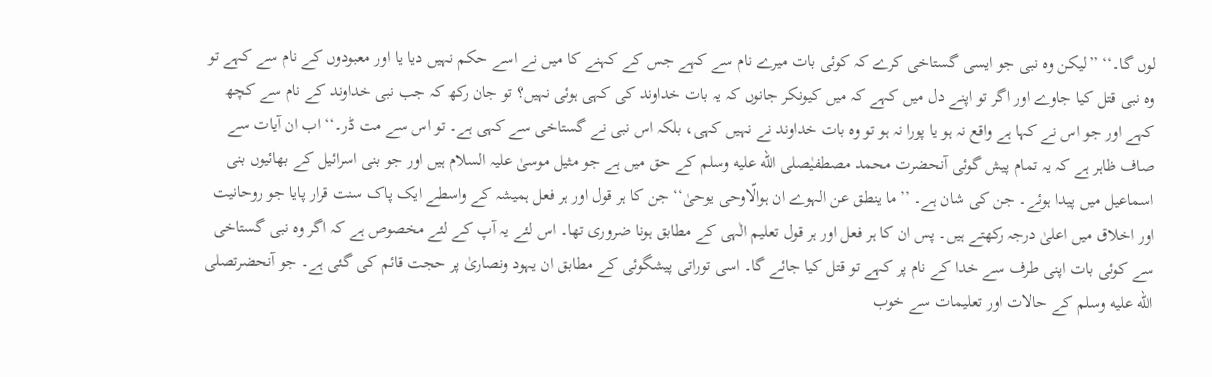لوں گا۔‘‘ ’’لیکن وہ نبی جو ایسی گستاخی کرے کہ کوئی بات میرے نام سے کہے جس کے کہنے کا میں نے اسے حکم نہیں دیا یا اور معبودوں کے نام سے کہے تو وہ نبی قتل کیا جاوے اور اگر تو اپنے دل میں کہے کہ میں کیونکر جانوں کہ یہ بات خداوند کی کہی ہوئی نہیں؟ تو جان رکھ کہ جب نبی خداوند کے نام سے کچھ کہے اور جو اس نے کہا ہے واقع نہ ہو یا پورا نہ ہو تو وہ بات خداوند نے نہیں کہی، بلکہ اس نبی نے گستاخی سے کہی ہے۔ تو اس سے مت ڈر۔‘‘ اب ان آیات سے صاف ظاہر ہے کہ یہ تمام پیش گوئی آنحضرت محمد مصطفیٰصلى الله عليه وسلم کے حق میں ہے جو مثیل موسیٰ علیہ السلام ہیں اور جو بنی اسرائیل کے بھائیوں بنی اسماعیل میں پیدا ہوئے۔ جن کی شان ہے۔ ’’ما ینطق عن الہوے ان ہوالّاوحی یوحیٰ‘‘ جن کا ہر قول اور ہر فعل ہمیشہ کے واسطے ایک پاک سنت قرار پایا جو روحانیت اور اخلاق میں اعلیٰ درجہ رکھتے ہیں۔ پس ان کا ہر فعل اور ہر قول تعلیم الٰہی کے مطابق ہونا ضروری تھا۔ اس لئے یہ آپ کے لئے مخصوص ہے کہ اگر وہ نبی گستاخی سے کوئی بات اپنی طرف سے خدا کے نام پر کہے تو قتل کیا جائے گا۔ اسی توراتی پیشگوئی کے مطابق ان یہود ونصاریٰ پر حجت قائم کی گئی ہے۔ جو آنحضرتصلى الله عليه وسلم کے حالات اور تعلیمات سے خوب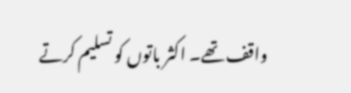واقف تھے۔ اکثر باتوں کو تسلیم کرتے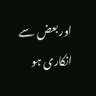اور بعض سے انکاری ہو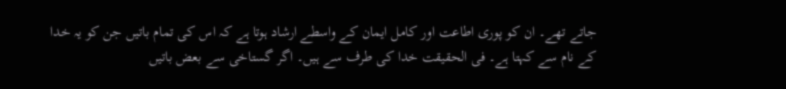جاتے تھے۔ ان کو پوری اطاعت اور کامل ایمان کے واسطے ارشاد ہوتا ہے کہ اس کی تمام باتیں جن کو یہ خدا کے نام سے کہتا ہے۔ فی الحقیقت خدا کی طرف سے ہیں۔ اگر گستاخی سے بعض باتیں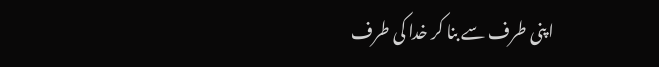اپنی طرف سے بنا کر خدا کی طرف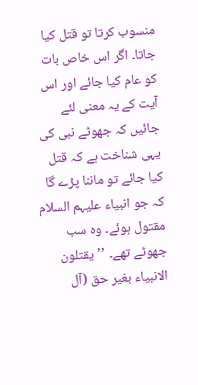منسوب کرتا تو قتل کیا جاتا۔ اگر اس خاص بات کو عام کیا جائے اور اس آیت کے یہ معنی لئے جائیں کہ جھوٹے نبی کی یہی شناخت ہے کہ قتل کیا جائے تو ماننا پڑے گا کہ جو انبیاء علیہم السلام مقتول ہوئے۔ وہ سب جھوٹے تھے۔ ’’یقتلون الانبیاء بغیر حق (آل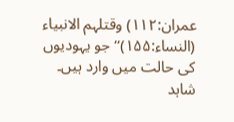عمران:۱۱۲) وقتلہم الانبیاء (النساء:۱۵۵)‘‘ جو یہودیوں کی حالت میں وارد ہیں۔ شاہد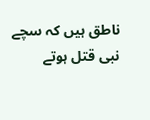ناطق ہیں کہ سچے نبی قتل ہوتے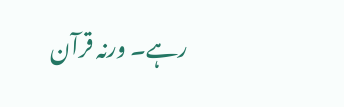رہے۔ ورنہ قرآن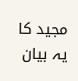مجید کا یہ بیان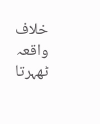خلاف واقعہ ٹھہرتا